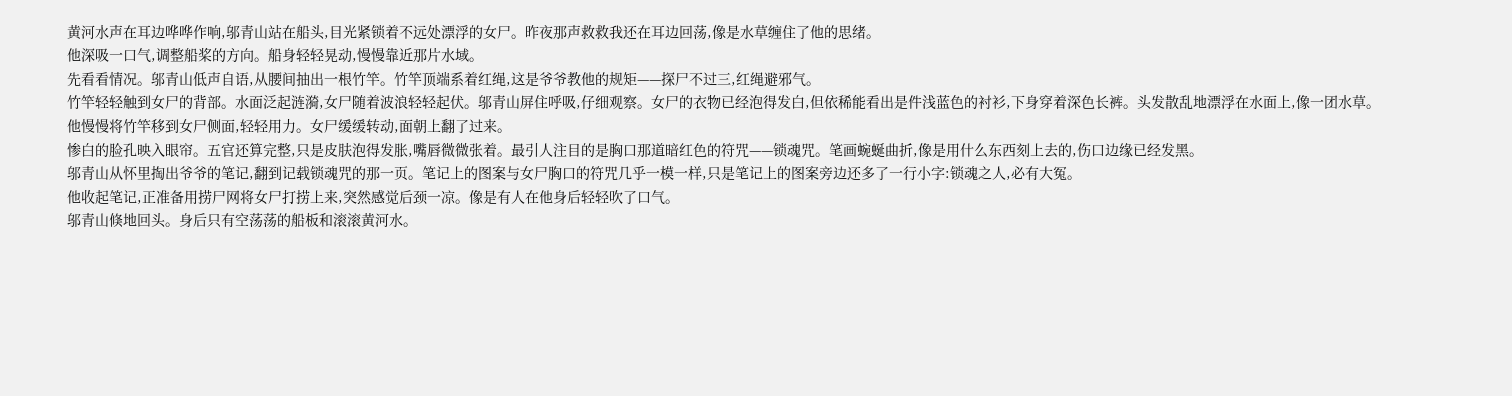黄河水声在耳边哗哗作响,邬青山站在船头,目光紧锁着不远处漂浮的女尸。昨夜那声救救我还在耳边回荡,像是水草缠住了他的思绪。
他深吸一口气,调整船桨的方向。船身轻轻晃动,慢慢靠近那片水域。
先看看情况。邬青山低声自语,从腰间抽出一根竹竿。竹竿顶端系着红绳,这是爷爷教他的规矩——探尸不过三,红绳避邪气。
竹竿轻轻触到女尸的背部。水面泛起涟漪,女尸随着波浪轻轻起伏。邬青山屏住呼吸,仔细观察。女尸的衣物已经泡得发白,但依稀能看出是件浅蓝色的衬衫,下身穿着深色长裤。头发散乱地漂浮在水面上,像一团水草。
他慢慢将竹竿移到女尸侧面,轻轻用力。女尸缓缓转动,面朝上翻了过来。
惨白的脸孔映入眼帘。五官还算完整,只是皮肤泡得发胀,嘴唇微微张着。最引人注目的是胸口那道暗红色的符咒——锁魂咒。笔画蜿蜒曲折,像是用什么东西刻上去的,伤口边缘已经发黑。
邬青山从怀里掏出爷爷的笔记,翻到记载锁魂咒的那一页。笔记上的图案与女尸胸口的符咒几乎一模一样,只是笔记上的图案旁边还多了一行小字:锁魂之人,必有大冤。
他收起笔记,正准备用捞尸网将女尸打捞上来,突然感觉后颈一凉。像是有人在他身后轻轻吹了口气。
邬青山倏地回头。身后只有空荡荡的船板和滚滚黄河水。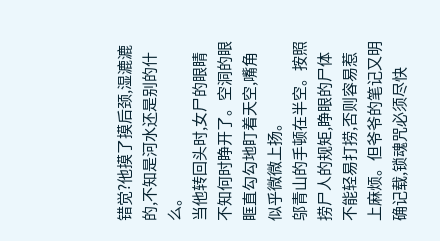错觉?他摸了摸后颈,湿漉漉的,不知是河水还是别的什么。
当他转回头时,女尸的眼睛不知何时睁开了。空洞的眼眶直勾勾地盯着天空,嘴角似乎微微上扬。
邬青山的手顿在半空。按照捞尸人的规矩,睁眼的尸体不能轻易打捞,否则容易惹上麻烦。但爷爷的笔记又明确记载,锁魂咒必须尽快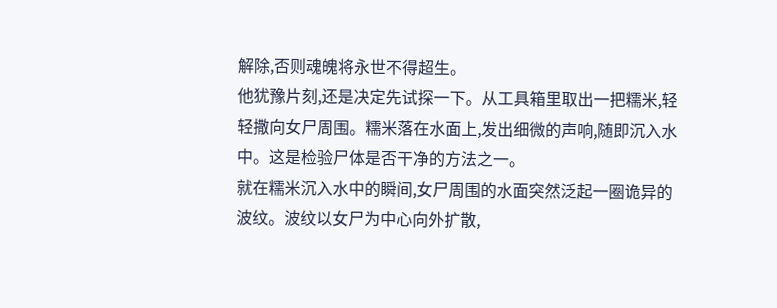解除,否则魂魄将永世不得超生。
他犹豫片刻,还是决定先试探一下。从工具箱里取出一把糯米,轻轻撒向女尸周围。糯米落在水面上,发出细微的声响,随即沉入水中。这是检验尸体是否干净的方法之一。
就在糯米沉入水中的瞬间,女尸周围的水面突然泛起一圈诡异的波纹。波纹以女尸为中心向外扩散,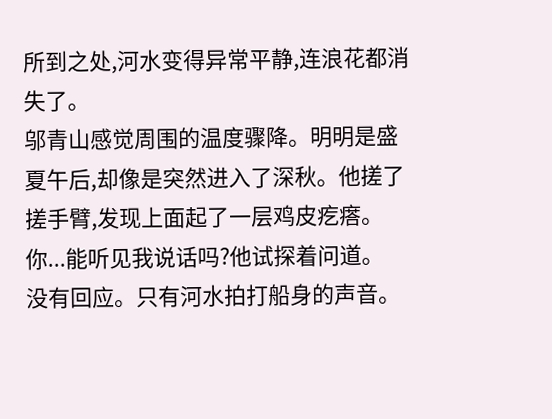所到之处,河水变得异常平静,连浪花都消失了。
邬青山感觉周围的温度骤降。明明是盛夏午后,却像是突然进入了深秋。他搓了搓手臂,发现上面起了一层鸡皮疙瘩。
你...能听见我说话吗?他试探着问道。
没有回应。只有河水拍打船身的声音。